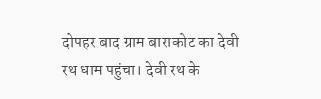दोपहर बाद ग्राम बाराकोट का देवी रथ धाम पहुंचा। देवी रथ के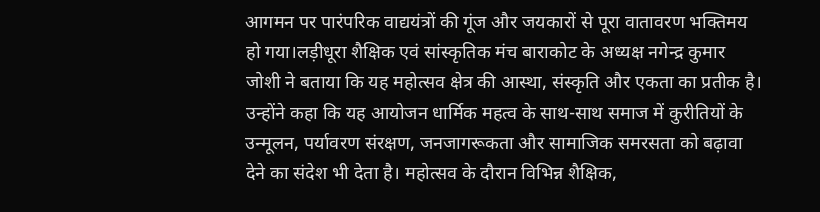आगमन पर पारंपरिक वाद्ययंत्रों की गूंज और जयकारों से पूरा वातावरण भक्तिमय हो गया।लड़ीधूरा शैक्षिक एवं सांस्कृतिक मंच बाराकोट के अध्यक्ष नगेन्द्र कुमार जोशी ने बताया कि यह महोत्सव क्षेत्र की आस्था, संस्कृति और एकता का प्रतीक है।
उन्होंने कहा कि यह आयोजन धार्मिक महत्व के साथ-साथ समाज में कुरीतियों के उन्मूलन, पर्यावरण संरक्षण, जनजागरूकता और सामाजिक समरसता को बढ़ावा देने का संदेश भी देता है। महोत्सव के दौरान विभिन्न शैक्षिक,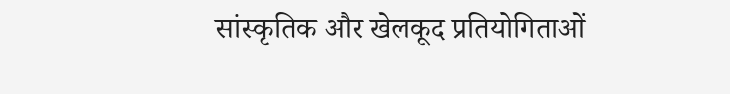सांस्कृतिक और खेलकूद प्रतियोगिताओं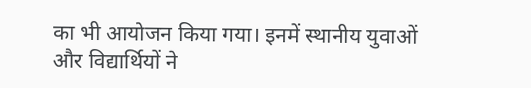का भी आयोजन किया गया। इनमें स्थानीय युवाओं और विद्यार्थियों ने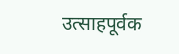उत्साहपूर्वक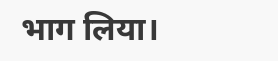भाग लिया।